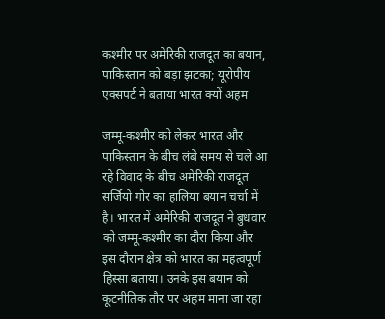कश्मीर पर अमेरिकी राजदूत का बयान, पाकिस्तान को बड़ा झटका; यूरोपीय एक्सपर्ट ने बताया भारत क्यों अहम

जम्मू-कश्मीर को लेकर भारत और पाकिस्तान के बीच लंबे समय से चले आ रहे विवाद के बीच अमेरिकी राजदूत सर्जियो गोर का हालिया बयान चर्चा में है। भारत में अमेरिकी राजदूत ने बुधवार को जम्मू-कश्मीर का दौरा किया और इस दौरान क्षेत्र को भारत का महत्वपूर्ण हिस्सा बताया। उनके इस बयान को कूटनीतिक तौर पर अहम माना जा रहा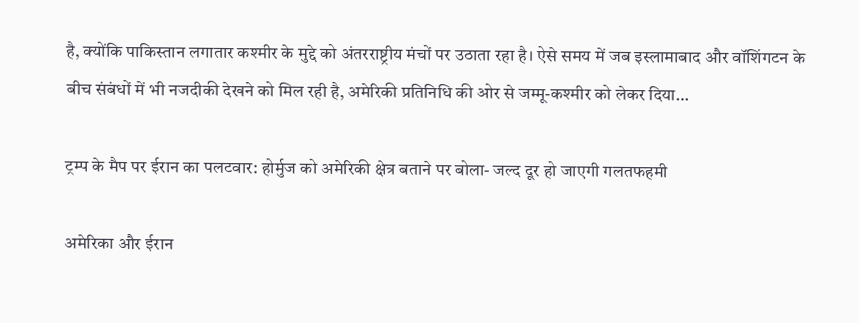है, क्योंकि पाकिस्तान लगातार कश्मीर के मुद्दे को अंतरराष्ट्रीय मंचों पर उठाता रहा है। ऐसे समय में जब इस्लामाबाद और वॉशिंगटन के बीच संबंधों में भी नजदीकी देखने को मिल रही है, अमेरिकी प्रतिनिधि की ओर से जम्मू-कश्मीर को लेकर दिया…

ट्रम्प के मैप पर ईरान का पलटवार: होर्मुज को अमेरिकी क्षेत्र बताने पर बोला- जल्द दूर हो जाएगी गलतफहमी

अमेरिका और ईरान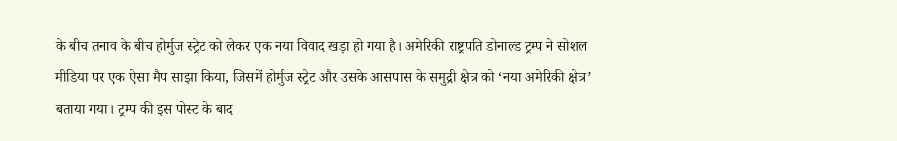के बीच तनाव के बीच होर्मुज स्ट्रेट को लेकर एक नया विवाद खड़ा हो गया है। अमेरिकी राष्ट्रपति डोनाल्ड ट्रम्प ने सोशल मीडिया पर एक ऐसा मैप साझा किया, जिसमें होर्मुज स्ट्रेट और उसके आसपास के समुद्री क्षेत्र को ‘नया अमेरिकी क्षेत्र’ बताया गया। ट्रम्प की इस पोस्ट के बाद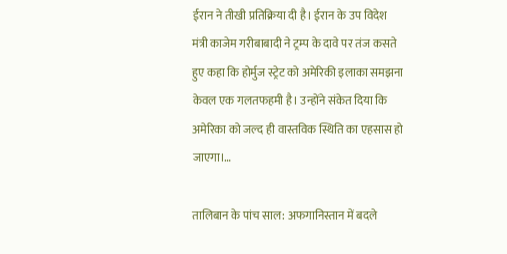ईरान ने तीखी प्रतिक्रिया दी है। ईरान के उप विदेश मंत्री काजेम गरीबाबादी ने ट्रम्प के दावे पर तंज कसते हुए कहा कि होर्मुज स्ट्रेट को अमेरिकी इलाका समझना केवल एक गलतफहमी है। उन्होंने संकेत दिया कि अमेरिका को जल्द ही वास्तविक स्थिति का एहसास हो जाएगा।…

तालिबान के पांच साल: अफगानिस्तान में बदले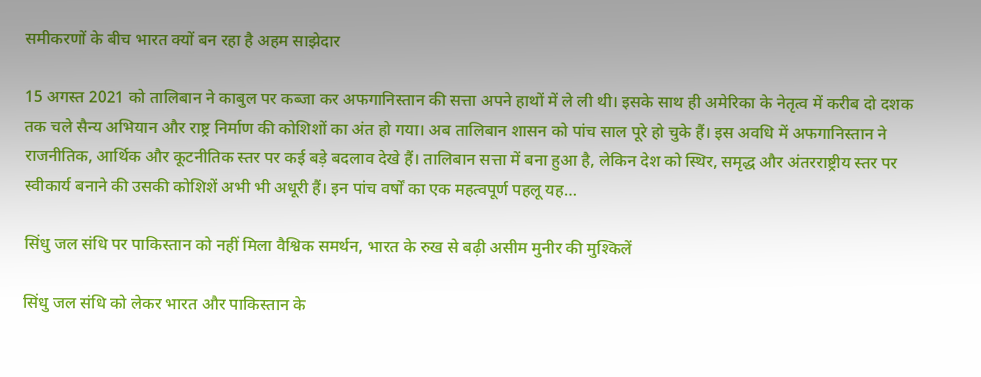समीकरणों के बीच भारत क्यों बन रहा है अहम साझेदार

15 अगस्त 2021 को तालिबान ने काबुल पर कब्जा कर अफगानिस्तान की सत्ता अपने हाथों में ले ली थी। इसके साथ ही अमेरिका के नेतृत्व में करीब दो दशक तक चले सैन्य अभियान और राष्ट्र निर्माण की कोशिशों का अंत हो गया। अब तालिबान शासन को पांच साल पूरे हो चुके हैं। इस अवधि में अफगानिस्तान ने राजनीतिक, आर्थिक और कूटनीतिक स्तर पर कई बड़े बदलाव देखे हैं। तालिबान सत्ता में बना हुआ है, लेकिन देश को स्थिर, समृद्ध और अंतरराष्ट्रीय स्तर पर स्वीकार्य बनाने की उसकी कोशिशें अभी भी अधूरी हैं। इन पांच वर्षों का एक महत्वपूर्ण पहलू यह…

सिंधु जल संधि पर पाकिस्तान को नहीं मिला वैश्विक समर्थन, भारत के रुख से बढ़ी असीम मुनीर की मुश्किलें

सिंधु जल संधि को लेकर भारत और पाकिस्तान के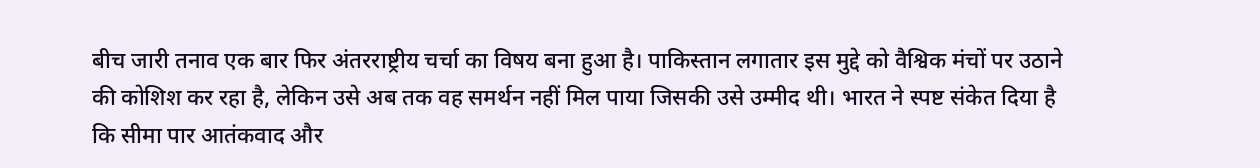बीच जारी तनाव एक बार फिर अंतरराष्ट्रीय चर्चा का विषय बना हुआ है। पाकिस्तान लगातार इस मुद्दे को वैश्विक मंचों पर उठाने की कोशिश कर रहा है, लेकिन उसे अब तक वह समर्थन नहीं मिल पाया जिसकी उसे उम्मीद थी। भारत ने स्पष्ट संकेत दिया है कि सीमा पार आतंकवाद और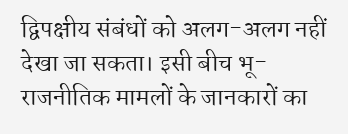द्विपक्षीय संबंधों को अलग-अलग नहीं देखा जा सकता। इसी बीच भू-राजनीतिक मामलों के जानकारों का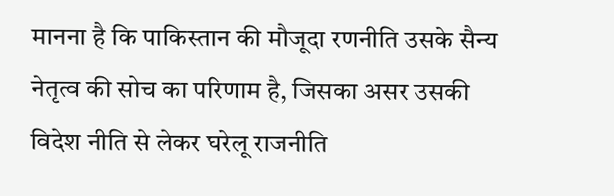मानना है कि पाकिस्तान की मौजूदा रणनीति उसके सैन्य नेतृत्व की सोच का परिणाम है, जिसका असर उसकी विदेश नीति से लेकर घरेलू राजनीति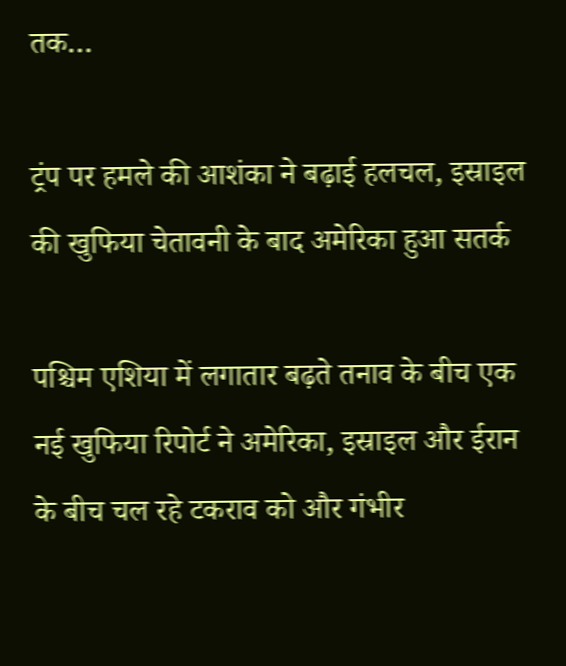तक…

ट्रंप पर हमले की आशंका ने बढ़ाई हलचल, इस्राइल की खुफिया चेतावनी के बाद अमेरिका हुआ सतर्क

पश्चिम एशिया में लगातार बढ़ते तनाव के बीच एक नई खुफिया रिपोर्ट ने अमेरिका, इस्राइल और ईरान के बीच चल रहे टकराव को और गंभीर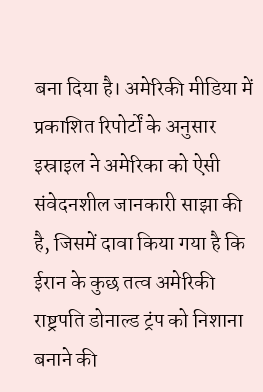बना दिया है। अमेरिकी मीडिया में प्रकाशित रिपोर्टों के अनुसार इस्राइल ने अमेरिका को ऐसी संवेदनशील जानकारी साझा की है, जिसमें दावा किया गया है कि ईरान के कुछ तत्व अमेरिकी राष्ट्रपति डोनाल्ड ट्रंप को निशाना बनाने की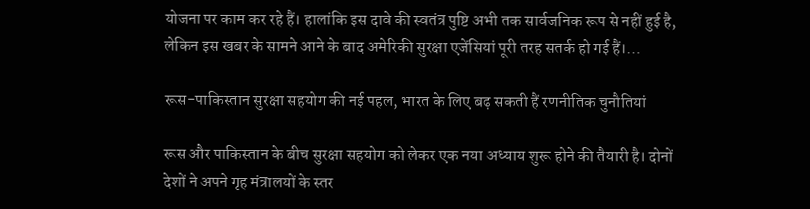योजना पर काम कर रहे हैं। हालांकि इस दावे की स्वतंत्र पुष्टि अभी तक सार्वजनिक रूप से नहीं हुई है, लेकिन इस खबर के सामने आने के बाद अमेरिकी सुरक्षा एजेंसियां पूरी तरह सतर्क हो गई हैं।…

रूस-पाकिस्तान सुरक्षा सहयोग की नई पहल, भारत के लिए बढ़ सकती हैं रणनीतिक चुनौतियां

रूस और पाकिस्तान के बीच सुरक्षा सहयोग को लेकर एक नया अध्याय शुरू होने की तैयारी है। दोनों देशों ने अपने गृह मंत्रालयों के स्तर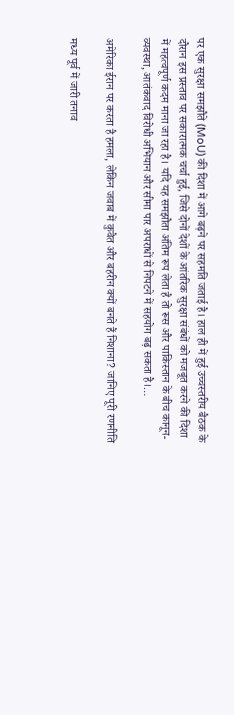पर एक सुरक्षा समझौते (MoU) की दिशा में आगे बढ़ने पर सहमति जताई है। हाल ही में हुई उच्चस्तरीय बैठक के दौरान इस प्रस्ताव पर सकारात्मक चर्चा हुई, जिसे दोनों देशों के आंतरिक सुरक्षा संबंधों को मजबूत करने की दिशा में महत्वपूर्ण कदम माना जा रहा है। यदि यह समझौता अंतिम रूप लेता है तो रूस और पाकिस्तान के बीच कानून-व्यवस्था, आतंकवाद विरोधी अभियान और सीमा पार अपराधों से निपटने में सहयोग बढ़ सकता है।…

अमेरिका ईरान पर करता है हमला, लेकिन जवाब में कुवैत और बहरीन क्यों बनते हैं निशाना? जानिए पूरी रणनीति

मध्य पूर्व में जारी तनाव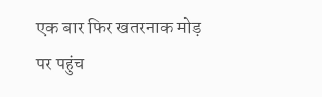एक बार फिर खतरनाक मोड़ पर पहुंच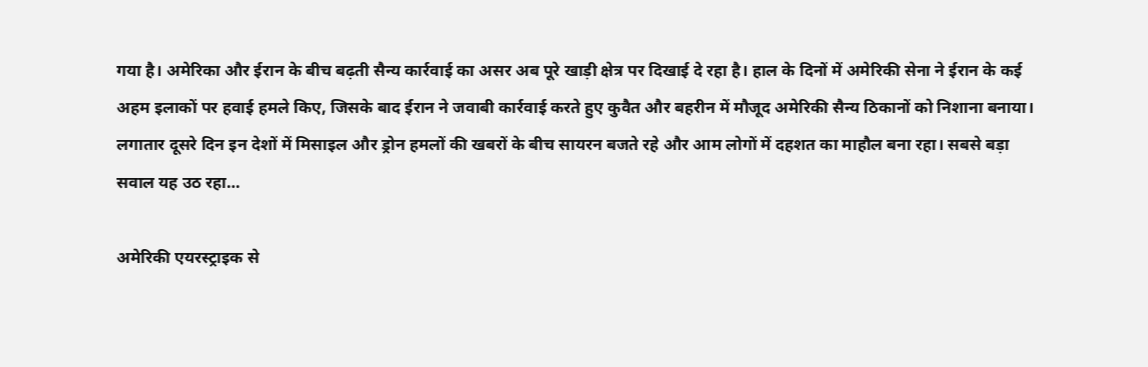गया है। अमेरिका और ईरान के बीच बढ़ती सैन्य कार्रवाई का असर अब पूरे खाड़ी क्षेत्र पर दिखाई दे रहा है। हाल के दिनों में अमेरिकी सेना ने ईरान के कई अहम इलाकों पर हवाई हमले किए, जिसके बाद ईरान ने जवाबी कार्रवाई करते हुए कुवैत और बहरीन में मौजूद अमेरिकी सैन्य ठिकानों को निशाना बनाया। लगातार दूसरे दिन इन देशों में मिसाइल और ड्रोन हमलों की खबरों के बीच सायरन बजते रहे और आम लोगों में दहशत का माहौल बना रहा। सबसे बड़ा सवाल यह उठ रहा…

अमेरिकी एयरस्ट्राइक से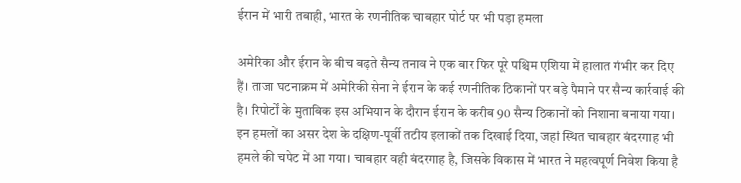ईरान में भारी तबाही, भारत के रणनीतिक चाबहार पोर्ट पर भी पड़ा हमला

अमेरिका और ईरान के बीच बढ़ते सैन्य तनाव ने एक बार फिर पूरे पश्चिम एशिया में हालात गंभीर कर दिए हैं। ताजा घटनाक्रम में अमेरिकी सेना ने ईरान के कई रणनीतिक ठिकानों पर बड़े पैमाने पर सैन्य कार्रवाई की है। रिपोर्टों के मुताबिक इस अभियान के दौरान ईरान के करीब 90 सैन्य ठिकानों को निशाना बनाया गया। इन हमलों का असर देश के दक्षिण-पूर्वी तटीय इलाकों तक दिखाई दिया, जहां स्थित चाबहार बंदरगाह भी हमले की चपेट में आ गया। चाबहार वही बंदरगाह है, जिसके विकास में भारत ने महत्वपूर्ण निवेश किया है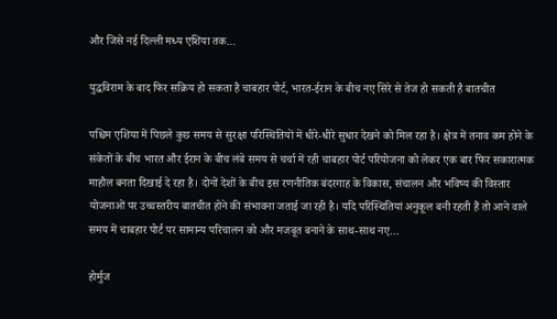और जिसे नई दिल्ली मध्य एशिया तक…

युद्धविराम के बाद फिर सक्रिय हो सकता है चाबहार पोर्ट, भारत-ईरान के बीच नए सिरे से तेज हो सकती है बातचीत

पश्चिम एशिया में पिछले कुछ समय से सुरक्षा परिस्थितियों में धीरे-धीरे सुधार देखने को मिल रहा है। क्षेत्र में तनाव कम होने के संकेतों के बीच भारत और ईरान के बीच लंबे समय से चर्चा में रही चाबहार पोर्ट परियोजना को लेकर एक बार फिर सकारात्मक माहौल बनता दिखाई दे रहा है। दोनों देशों के बीच इस रणनीतिक बंदरगाह के विकास, संचालन और भविष्य की विस्तार योजनाओं पर उच्चस्तरीय बातचीत होने की संभावना जताई जा रही है। यदि परिस्थितियां अनुकूल बनी रहती हैं तो आने वाले समय में चाबहार पोर्ट पर सामान्य परिचालन को और मजबूत बनाने के साथ-साथ नए…

होर्मुज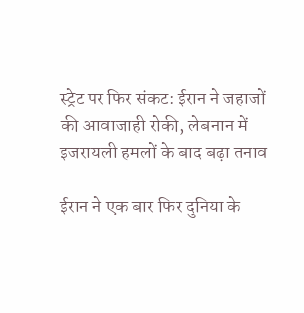स्ट्रेट पर फिर संकट: ईरान ने जहाजों की आवाजाही रोकी, लेबनान में इजरायली हमलों के बाद बढ़ा तनाव

ईरान ने एक बार फिर दुनिया के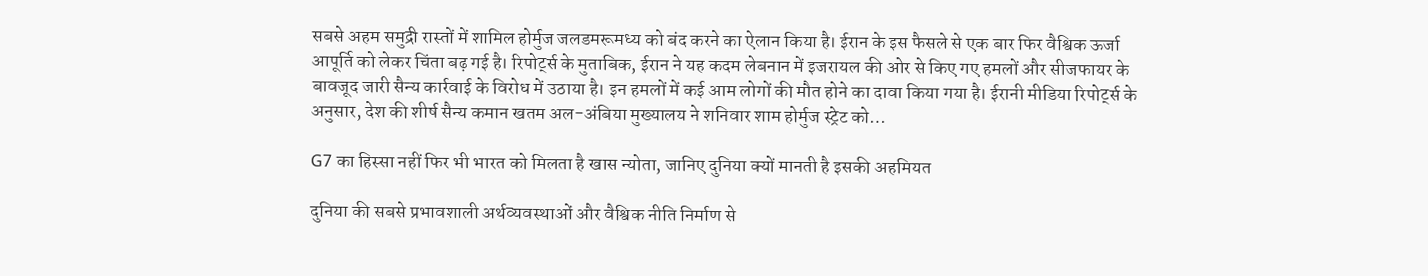सबसे अहम समुद्री रास्तों में शामिल होर्मुज जलडमरूमध्य को बंद करने का ऐलान किया है। ईरान के इस फैसले से एक बार फिर वैश्विक ऊर्जा आपूर्ति को लेकर चिंता बढ़ गई है। रिपोर्ट्स के मुताबिक, ईरान ने यह कदम लेबनान में इजरायल की ओर से किए गए हमलों और सीजफायर के बावजूद जारी सैन्य कार्रवाई के विरोध में उठाया है। इन हमलों में कई आम लोगों की मौत होने का दावा किया गया है। ईरानी मीडिया रिपोर्ट्स के अनुसार, देश की शीर्ष सैन्य कमान खतम अल-अंबिया मुख्यालय ने शनिवार शाम होर्मुज स्ट्रेट को…

G7 का हिस्सा नहीं फिर भी भारत को मिलता है खास न्योता, जानिए दुनिया क्यों मानती है इसकी अहमियत

दुनिया की सबसे प्रभावशाली अर्थव्यवस्थाओं और वैश्विक नीति निर्माण से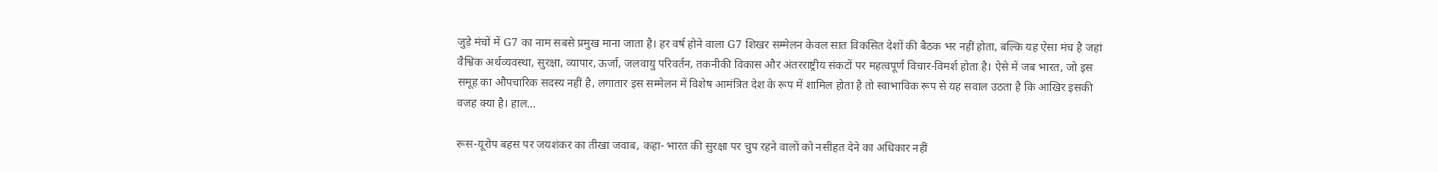जुड़े मंचों में G7 का नाम सबसे प्रमुख माना जाता है। हर वर्ष होने वाला G7 शिखर सम्मेलन केवल सात विकसित देशों की बैठक भर नहीं होता, बल्कि यह ऐसा मंच है जहां वैश्विक अर्थव्यवस्था, सुरक्षा, व्यापार, ऊर्जा, जलवायु परिवर्तन, तकनीकी विकास और अंतरराष्ट्रीय संकटों पर महत्वपूर्ण विचार-विमर्श होता है। ऐसे में जब भारत, जो इस समूह का औपचारिक सदस्य नहीं है, लगातार इस सम्मेलन में विशेष आमंत्रित देश के रूप में शामिल होता है तो स्वाभाविक रूप से यह सवाल उठता है कि आखिर इसकी वजह क्या है। हाल…

रूस-यूरोप बहस पर जयशंकर का तीखा जवाब, कहा- भारत की सुरक्षा पर चुप रहने वालों को नसीहत देने का अधिकार नहीं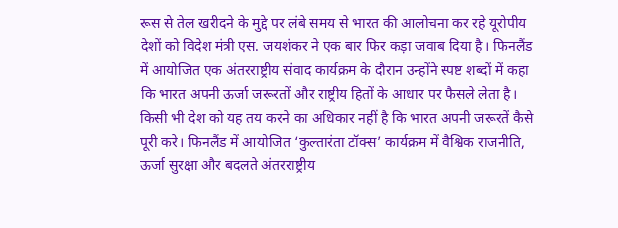रूस से तेल खरीदने के मुद्दे पर लंबे समय से भारत की आलोचना कर रहे यूरोपीय देशों को विदेश मंत्री एस. जयशंकर ने एक बार फिर कड़ा जवाब दिया है। फिनलैंड में आयोजित एक अंतरराष्ट्रीय संवाद कार्यक्रम के दौरान उन्होंने स्पष्ट शब्दों में कहा कि भारत अपनी ऊर्जा जरूरतों और राष्ट्रीय हितों के आधार पर फैसले लेता है। किसी भी देश को यह तय करने का अधिकार नहीं है कि भारत अपनी जरूरतें कैसे पूरी करे। फिनलैंड में आयोजित ‘कुल्तारंता टॉक्स’ कार्यक्रम में वैश्विक राजनीति, ऊर्जा सुरक्षा और बदलते अंतरराष्ट्रीय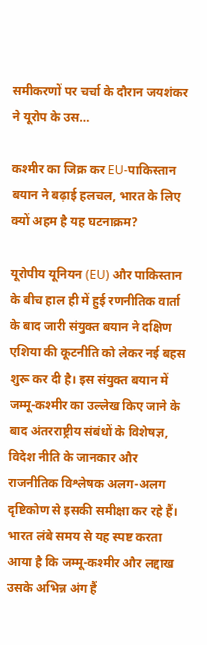समीकरणों पर चर्चा के दौरान जयशंकर ने यूरोप के उस…

कश्मीर का जिक्र कर EU-पाकिस्तान बयान ने बढ़ाई हलचल, भारत के लिए क्यों अहम है यह घटनाक्रम?

यूरोपीय यूनियन (EU) और पाकिस्तान के बीच हाल ही में हुई रणनीतिक वार्ता के बाद जारी संयुक्त बयान ने दक्षिण एशिया की कूटनीति को लेकर नई बहस शुरू कर दी है। इस संयुक्त बयान में जम्मू-कश्मीर का उल्लेख किए जाने के बाद अंतरराष्ट्रीय संबंधों के विशेषज्ञ, विदेश नीति के जानकार और राजनीतिक विश्लेषक अलग-अलग दृष्टिकोण से इसकी समीक्षा कर रहे हैं। भारत लंबे समय से यह स्पष्ट करता आया है कि जम्मू-कश्मीर और लद्दाख उसके अभिन्न अंग हैं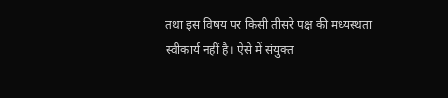तथा इस विषय पर किसी तीसरे पक्ष की मध्यस्थता स्वीकार्य नहीं है। ऐसे में संयुक्त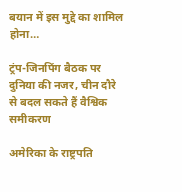बयान में इस मुद्दे का शामिल होना…

ट्रंप-जिनपिंग बैठक पर दुनिया की नजर, चीन दौरे से बदल सकते हैं वैश्विक समीकरण

अमेरिका के राष्ट्रपति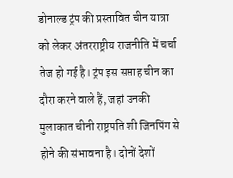डोनाल्ड ट्रंप की प्रस्तावित चीन यात्रा को लेकर अंतरराष्ट्रीय राजनीति में चर्चा तेज हो गई है। ट्रंप इस सप्ताह चीन का दौरा करने वाले हैं, जहां उनकी मुलाकात चीनी राष्ट्रपति शी जिनपिंग से होने की संभावना है। दोनों देशों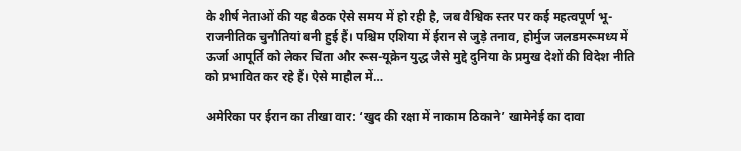के शीर्ष नेताओं की यह बैठक ऐसे समय में हो रही है, जब वैश्विक स्तर पर कई महत्वपूर्ण भू-राजनीतिक चुनौतियां बनी हुई हैं। पश्चिम एशिया में ईरान से जुड़े तनाव, होर्मुज जलडमरूमध्य में ऊर्जा आपूर्ति को लेकर चिंता और रूस-यूक्रेन युद्ध जैसे मुद्दे दुनिया के प्रमुख देशों की विदेश नीति को प्रभावित कर रहे हैं। ऐसे माहौल में…

अमेरिका पर ईरान का तीखा वार: ‘खुद की रक्षा में नाकाम ठिकाने’ खामेनेई का दावा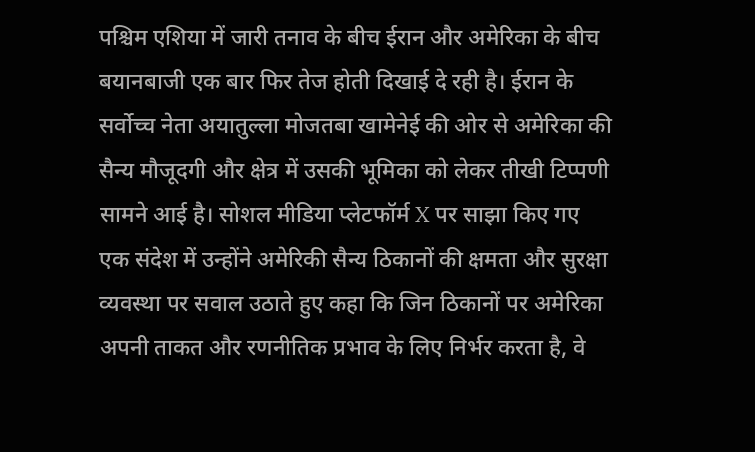पश्चिम एशिया में जारी तनाव के बीच ईरान और अमेरिका के बीच बयानबाजी एक बार फिर तेज होती दिखाई दे रही है। ईरान के सर्वोच्च नेता अयातुल्ला मोजतबा खामेनेई की ओर से अमेरिका की सैन्य मौजूदगी और क्षेत्र में उसकी भूमिका को लेकर तीखी टिप्पणी सामने आई है। सोशल मीडिया प्लेटफॉर्म X पर साझा किए गए एक संदेश में उन्होंने अमेरिकी सैन्य ठिकानों की क्षमता और सुरक्षा व्यवस्था पर सवाल उठाते हुए कहा कि जिन ठिकानों पर अमेरिका अपनी ताकत और रणनीतिक प्रभाव के लिए निर्भर करता है, वे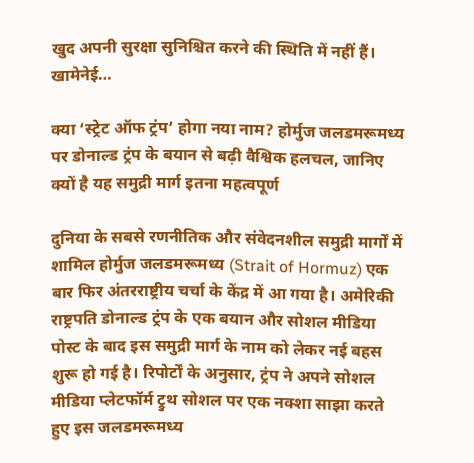खुद अपनी सुरक्षा सुनिश्चित करने की स्थिति में नहीं हैं। खामेनेई…

क्या ‘स्ट्रेट ऑफ ट्रंप’ होगा नया नाम? होर्मुज जलडमरूमध्य पर डोनाल्ड ट्रंप के बयान से बढ़ी वैश्विक हलचल, जानिए क्यों है यह समुद्री मार्ग इतना महत्वपूर्ण

दुनिया के सबसे रणनीतिक और संवेदनशील समुद्री मार्गों में शामिल होर्मुज जलडमरूमध्य (Strait of Hormuz) एक बार फिर अंतरराष्ट्रीय चर्चा के केंद्र में आ गया है। अमेरिकी राष्ट्रपति डोनाल्ड ट्रंप के एक बयान और सोशल मीडिया पोस्ट के बाद इस समुद्री मार्ग के नाम को लेकर नई बहस शुरू हो गई है। रिपोर्टों के अनुसार, ट्रंप ने अपने सोशल मीडिया प्लेटफॉर्म ट्रुथ सोशल पर एक नक्शा साझा करते हुए इस जलडमरूमध्य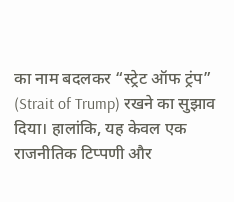का नाम बदलकर “स्ट्रेट ऑफ ट्रंप” (Strait of Trump) रखने का सुझाव दिया। हालांकि, यह केवल एक राजनीतिक टिप्पणी और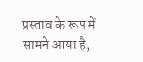प्रस्ताव के रूप में सामने आया है,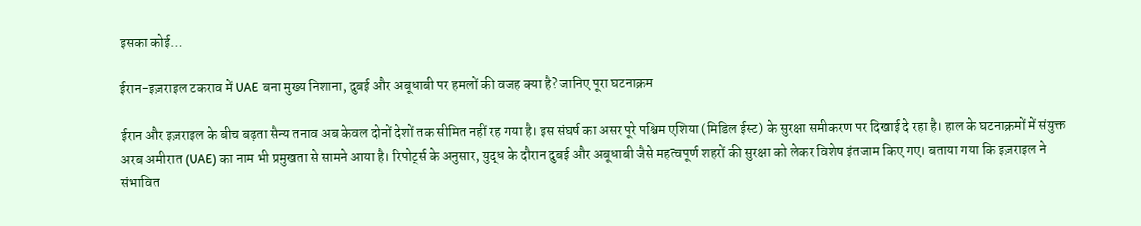इसका कोई…

ईरान-इज़राइल टकराव में UAE बना मुख्य निशाना, दुबई और अबूधाबी पर हमलों की वजह क्या है? जानिए पूरा घटनाक्रम

ईरान और इज़राइल के बीच बढ़ता सैन्य तनाव अब केवल दोनों देशों तक सीमित नहीं रह गया है। इस संघर्ष का असर पूरे पश्चिम एशिया (मिडिल ईस्ट) के सुरक्षा समीकरण पर दिखाई दे रहा है। हाल के घटनाक्रमों में संयुक्त अरब अमीरात (UAE) का नाम भी प्रमुखता से सामने आया है। रिपोर्ट्स के अनुसार, युद्ध के दौरान दुबई और अबूधाबी जैसे महत्वपूर्ण शहरों की सुरक्षा को लेकर विशेष इंतजाम किए गए। बताया गया कि इज़राइल ने संभावित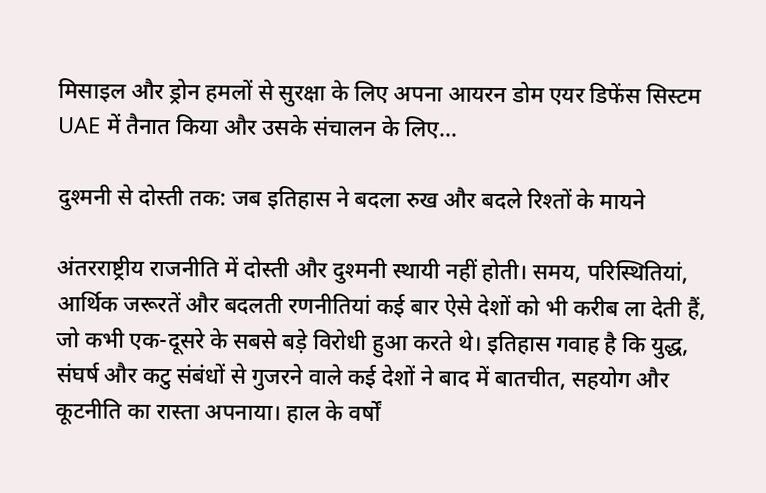मिसाइल और ड्रोन हमलों से सुरक्षा के लिए अपना आयरन डोम एयर डिफेंस सिस्टम UAE में तैनात किया और उसके संचालन के लिए…

दुश्मनी से दोस्ती तक: जब इतिहास ने बदला रुख और बदले रिश्तों के मायने

अंतरराष्ट्रीय राजनीति में दोस्ती और दुश्मनी स्थायी नहीं होती। समय, परिस्थितियां, आर्थिक जरूरतें और बदलती रणनीतियां कई बार ऐसे देशों को भी करीब ला देती हैं, जो कभी एक-दूसरे के सबसे बड़े विरोधी हुआ करते थे। इतिहास गवाह है कि युद्ध, संघर्ष और कटु संबंधों से गुजरने वाले कई देशों ने बाद में बातचीत, सहयोग और कूटनीति का रास्ता अपनाया। हाल के वर्षों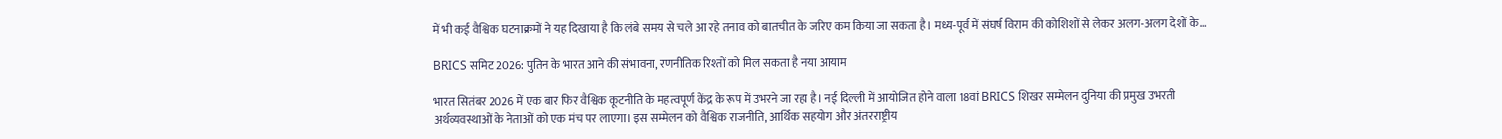में भी कई वैश्विक घटनाक्रमों ने यह दिखाया है कि लंबे समय से चले आ रहे तनाव को बातचीत के जरिए कम किया जा सकता है। मध्य-पूर्व में संघर्ष विराम की कोशिशों से लेकर अलग-अलग देशों के…

BRICS समिट 2026: पुतिन के भारत आने की संभावना, रणनीतिक रिश्तों को मिल सकता है नया आयाम

भारत सितंबर 2026 में एक बार फिर वैश्विक कूटनीति के महत्वपूर्ण केंद्र के रूप में उभरने जा रहा है। नई दिल्ली में आयोजित होने वाला 18वां BRICS शिखर सम्मेलन दुनिया की प्रमुख उभरती अर्थव्यवस्थाओं के नेताओं को एक मंच पर लाएगा। इस सम्मेलन को वैश्विक राजनीति, आर्थिक सहयोग और अंतरराष्ट्रीय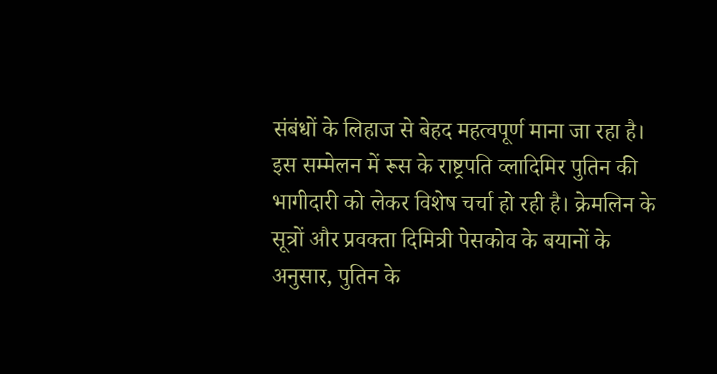संबंधों के लिहाज से बेहद महत्वपूर्ण माना जा रहा है। इस सम्मेलन में रूस के राष्ट्रपति व्लादिमिर पुतिन की भागीदारी को लेकर विशेष चर्चा हो रही है। क्रेमलिन के सूत्रों और प्रवक्ता दिमित्री पेसकोव के बयानों के अनुसार, पुतिन के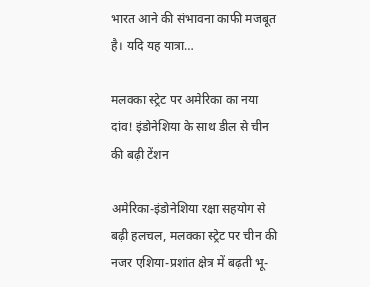भारत आने की संभावना काफी मजबूत है। यदि यह यात्रा…

मलक्का स्ट्रेट पर अमेरिका का नया दांव! इंडोनेशिया के साथ डील से चीन की बढ़ी टेंशन

अमेरिका-इंडोनेशिया रक्षा सहयोग से बढ़ी हलचल, मलक्का स्ट्रेट पर चीन की नजर एशिया-प्रशांत क्षेत्र में बढ़ती भू-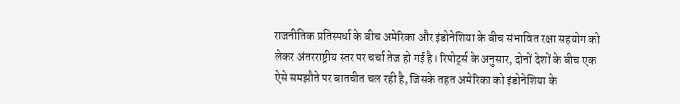राजनीतिक प्रतिस्पर्धा के बीच अमेरिका और इंडोनेशिया के बीच संभावित रक्षा सहयोग को लेकर अंतरराष्ट्रीय स्तर पर चर्चा तेज हो गई है। रिपोर्ट्स के अनुसार, दोनों देशों के बीच एक ऐसे समझौते पर बातचीत चल रही है, जिसके तहत अमेरिका को इंडोनेशिया के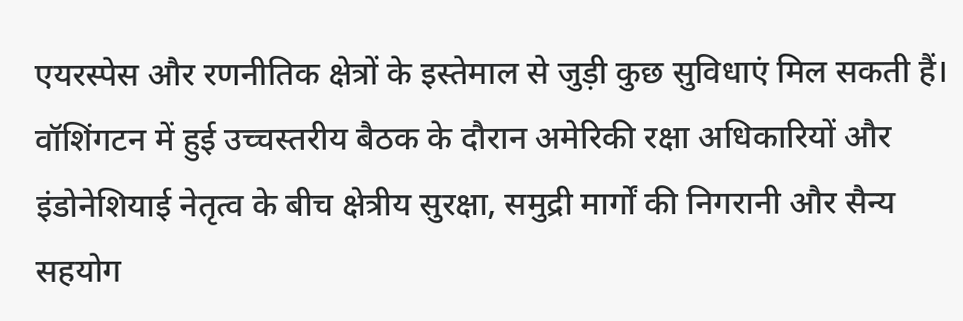एयरस्पेस और रणनीतिक क्षेत्रों के इस्तेमाल से जुड़ी कुछ सुविधाएं मिल सकती हैं। वॉशिंगटन में हुई उच्चस्तरीय बैठक के दौरान अमेरिकी रक्षा अधिकारियों और इंडोनेशियाई नेतृत्व के बीच क्षेत्रीय सुरक्षा, समुद्री मार्गों की निगरानी और सैन्य सहयोग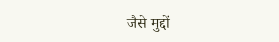जैसे मुद्दों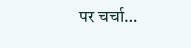पर चर्चा…